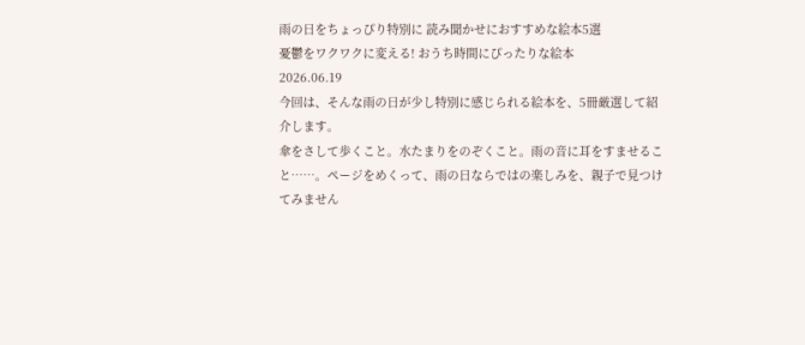雨の日をちょっぴり特別に 読み聞かせにおすすめな絵本5選
憂鬱をワクワクに変える! おうち時間にぴったりな絵本
2026.06.19
今回は、そんな雨の日が少し特別に感じられる絵本を、5冊厳選して紹介します。
傘をさして歩くこと。水たまりをのぞくこと。雨の音に耳をすませること……。ページをめくって、雨の日ならではの楽しみを、親子で見つけてみません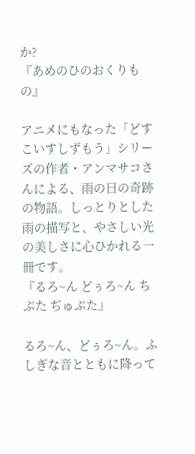か?
『あめのひのおくりもの』

アニメにもなった「どすこいすしずもう」シリーズの作者・アンマサコさんによる、雨の日の奇跡の物語。しっとりとした雨の描写と、やさしい光の美しさに心ひかれる一冊です。
『るろ~ん どぅろ~ん ちぷた ぢゅぷた』

るろ~ん、どぅろ~ん。ふしぎな音とともに降って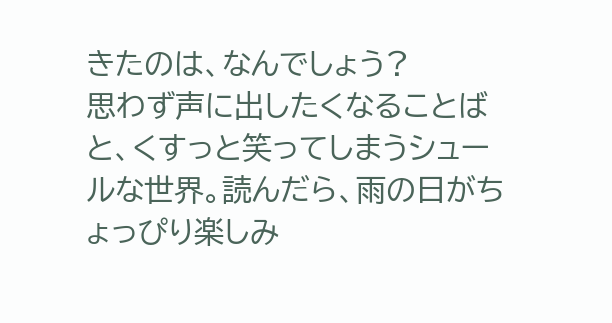きたのは、なんでしょう?
思わず声に出したくなることばと、くすっと笑ってしまうシュールな世界。読んだら、雨の日がちょっぴり楽しみ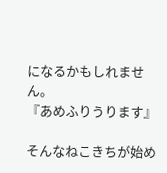になるかもしれません。
『あめふりうります』

そんなねこきちが始め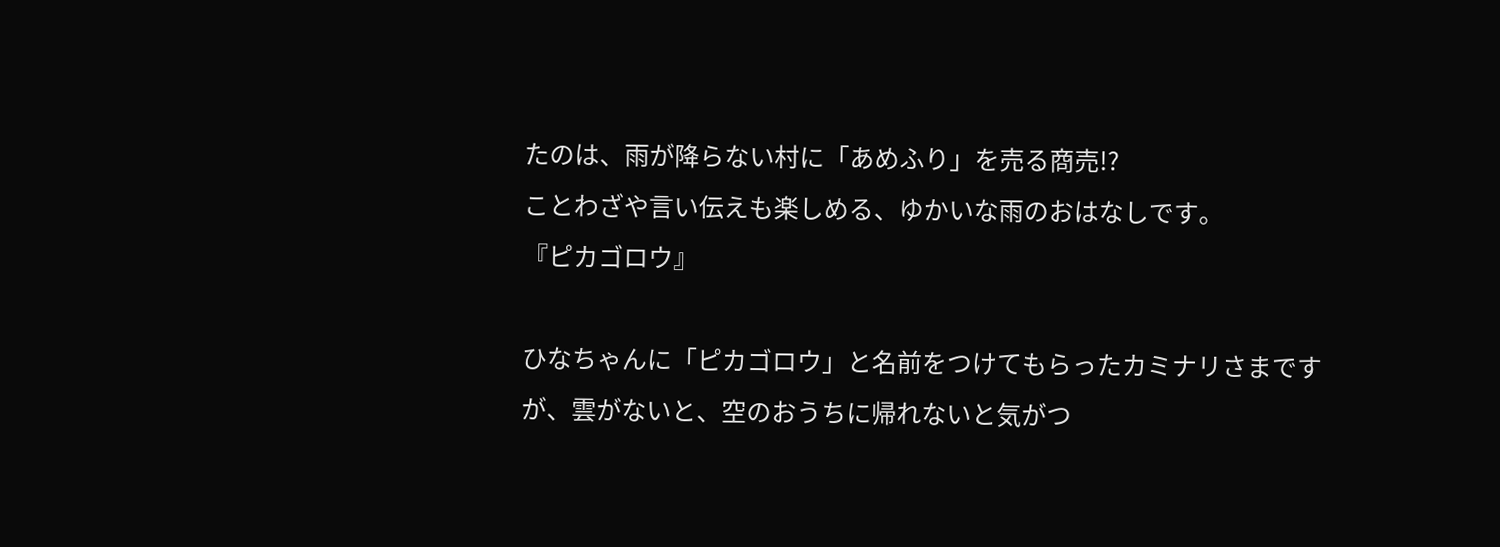たのは、雨が降らない村に「あめふり」を売る商売!?
ことわざや言い伝えも楽しめる、ゆかいな雨のおはなしです。
『ピカゴロウ』

ひなちゃんに「ピカゴロウ」と名前をつけてもらったカミナリさまですが、雲がないと、空のおうちに帰れないと気がつ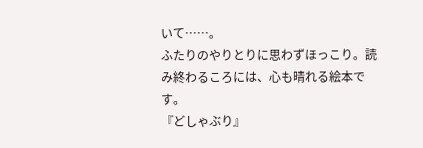いて……。
ふたりのやりとりに思わずほっこり。読み終わるころには、心も晴れる絵本です。
『どしゃぶり』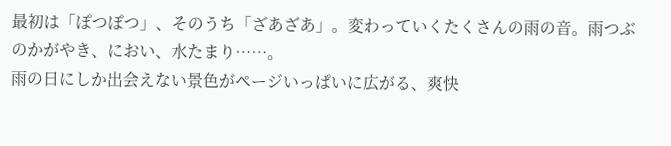最初は「ぽつぽつ」、そのうち「ざあざあ」。変わっていくたくさんの雨の音。雨つぶのかがやき、におい、水たまり……。
雨の日にしか出会えない景色がページいっぱいに広がる、爽快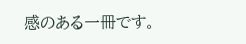感のある一冊です。